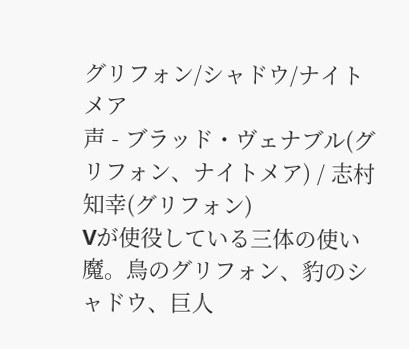グリフォン/シャドウ/ナイトメア
声 - ブラッド・ヴェナブル(グリフォン、ナイトメア) / 志村知幸(グリフォン)
Vが使役している三体の使い魔。鳥のグリフォン、豹のシャドウ、巨人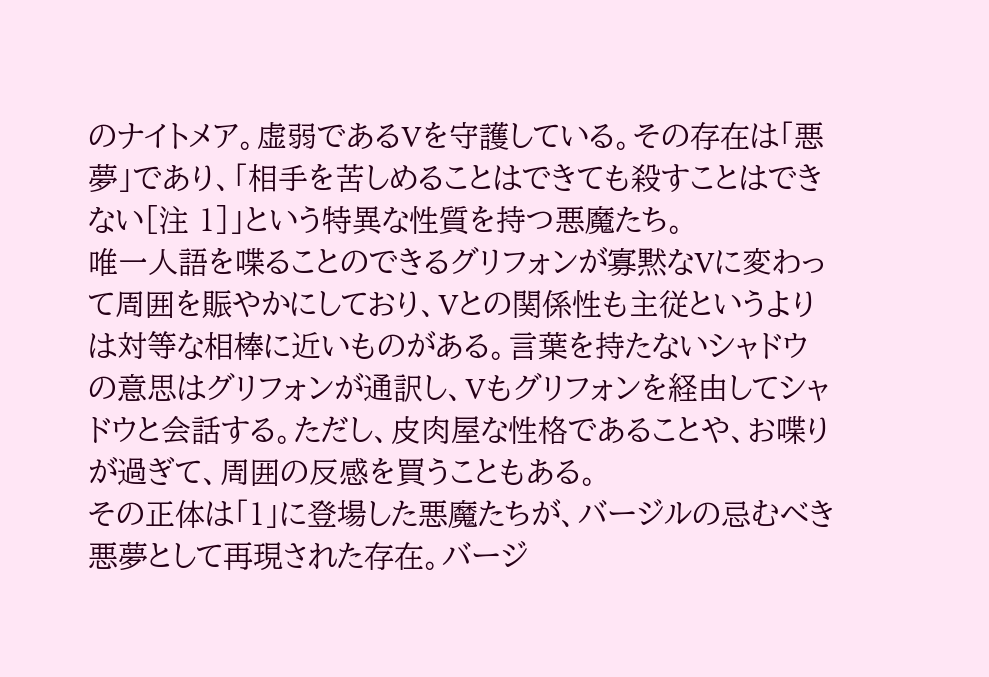のナイトメア。虚弱であるVを守護している。その存在は「悪夢」であり、「相手を苦しめることはできても殺すことはできない[注 1]」という特異な性質を持つ悪魔たち。
唯一人語を喋ることのできるグリフォンが寡黙なVに変わって周囲を賑やかにしており、Vとの関係性も主従というよりは対等な相棒に近いものがある。言葉を持たないシャドウの意思はグリフォンが通訳し、Vもグリフォンを経由してシャドウと会話する。ただし、皮肉屋な性格であることや、お喋りが過ぎて、周囲の反感を買うこともある。
その正体は「1」に登場した悪魔たちが、バージルの忌むべき悪夢として再現された存在。バージ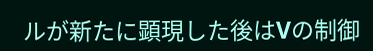ルが新たに顕現した後はVの制御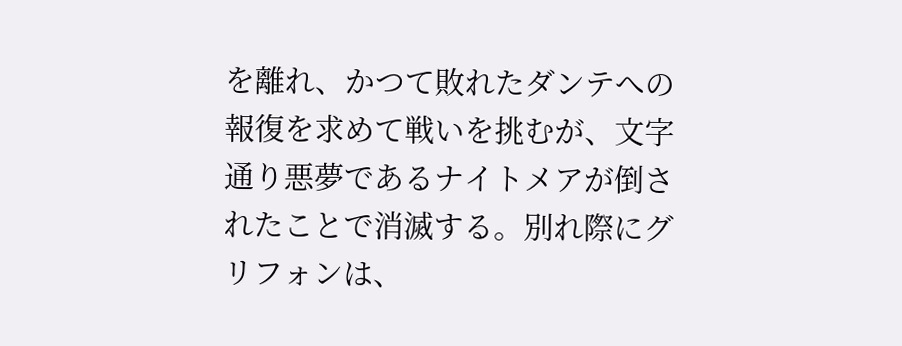を離れ、かつて敗れたダンテへの報復を求めて戦いを挑むが、文字通り悪夢であるナイトメアが倒されたことで消滅する。別れ際にグリフォンは、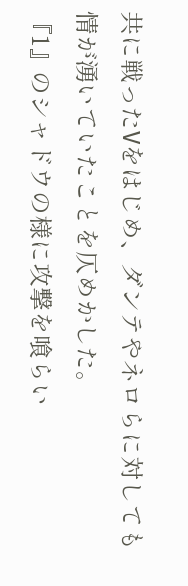共に戦ったVをはじめ、ダンテやネロらに対しても情が湧いていたことを仄めかした。
『1』のシャドウの様に攻撃を喰らい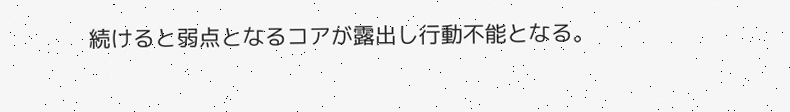続けると弱点となるコアが露出し行動不能となる。